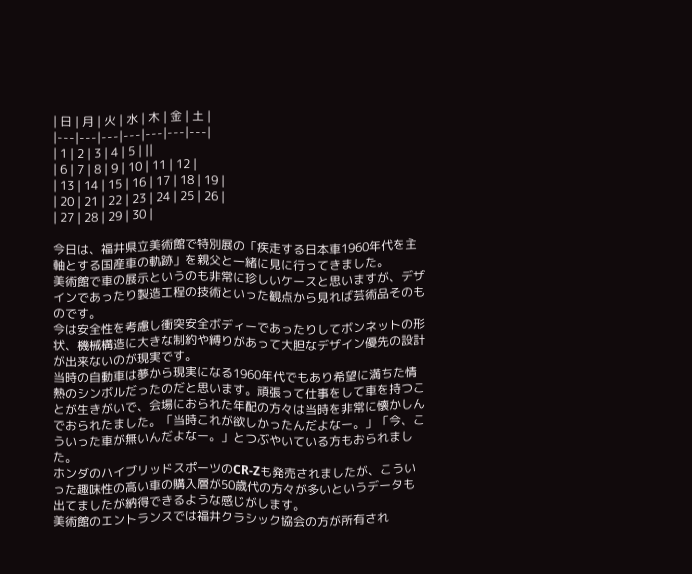| 日 | 月 | 火 | 水 | 木 | 金 | 土 |
|---|---|---|---|---|---|---|
| 1 | 2 | 3 | 4 | 5 | ||
| 6 | 7 | 8 | 9 | 10 | 11 | 12 |
| 13 | 14 | 15 | 16 | 17 | 18 | 19 |
| 20 | 21 | 22 | 23 | 24 | 25 | 26 |
| 27 | 28 | 29 | 30 |

今日は、福井県立美術館で特別展の「疾走する日本車1960年代を主軸とする国産車の軌跡」を親父と一緒に見に行ってきました。
美術館で車の展示というのも非常に珍しいケースと思いますが、デザインであったり製造工程の技術といった観点から見れば芸術品そのものです。
今は安全性を考慮し衝突安全ボディーであったりしてボンネットの形状、機械構造に大きな制約や縛りがあって大胆なデザイン優先の設計が出来ないのが現実です。
当時の自動車は夢から現実になる1960年代でもあり希望に満ちた情熱のシンボルだったのだと思います。頑張って仕事をして車を持つことが生きがいで、会場におられた年配の方々は当時を非常に懐かしんでおられたました。「当時これが欲しかったんだよなー。」「今、こういった車が無いんだよなー。」とつぶやいている方もおられました。
ホンダのハイブリッドスポーツのCR-Zも発売されましたが、こういった趣味性の高い車の購入層が50歳代の方々が多いというデータも出てましたが納得できるような感じがします。
美術館のエントランスでは福井クラシック協会の方が所有され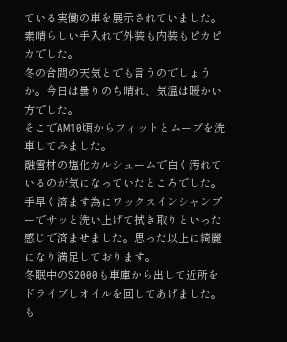ている実働の車を展示されていました。素晴らしい手入れで外装も内装もピカピカでした。
冬の合間の天気とでも言うのでしょうか。今日は曇りのち晴れ、気温は暖かい方でした。
そこでAM10頃からフィットとムーブを洗車してみました。
融雪材の塩化カルシュームで白く汚れているのが気になっていたところでした。
手早く済ます為にワックスインシャンプーでサッと洗い上げて拭き取りといった感じで済ませました。思った以上に綺麗になり満足しております。
冬眠中のS2000も車庫から出して近所をドライブしオイルを回してあげました。も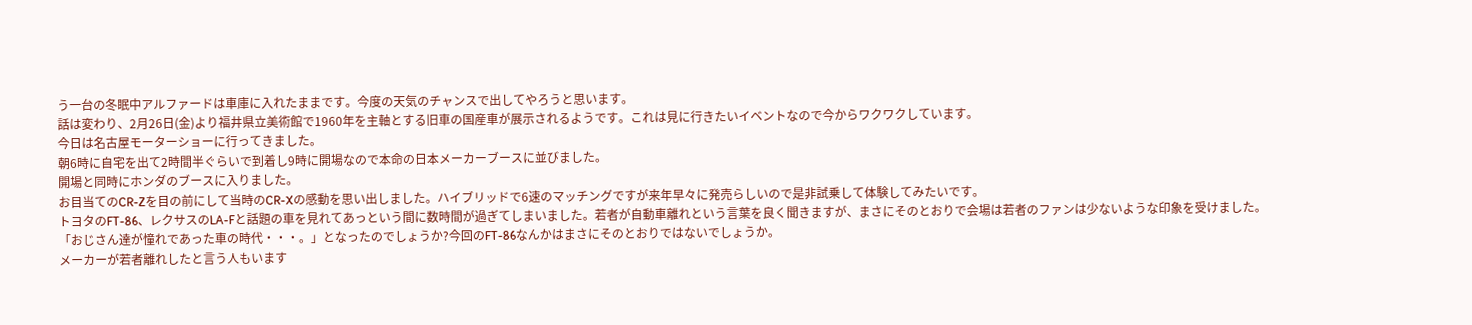う一台の冬眠中アルファードは車庫に入れたままです。今度の天気のチャンスで出してやろうと思います。
話は変わり、2月26日(金)より福井県立美術館で1960年を主軸とする旧車の国産車が展示されるようです。これは見に行きたいイベントなので今からワクワクしています。
今日は名古屋モーターショーに行ってきました。
朝6時に自宅を出て2時間半ぐらいで到着し9時に開場なので本命の日本メーカーブースに並びました。
開場と同時にホンダのブースに入りました。
お目当てのCR-Zを目の前にして当時のCR-Xの感動を思い出しました。ハイブリッドで6速のマッチングですが来年早々に発売らしいので是非試乗して体験してみたいです。
トヨタのFT-86、レクサスのLA-Fと話題の車を見れてあっという間に数時間が過ぎてしまいました。若者が自動車離れという言葉を良く聞きますが、まさにそのとおりで会場は若者のファンは少ないような印象を受けました。「おじさん達が憧れであった車の時代・・・。」となったのでしょうか?今回のFT-86なんかはまさにそのとおりではないでしょうか。
メーカーが若者離れしたと言う人もいます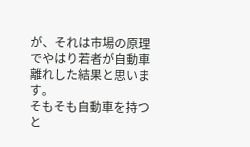が、それは市場の原理でやはり若者が自動車離れした結果と思います。
そもそも自動車を持つと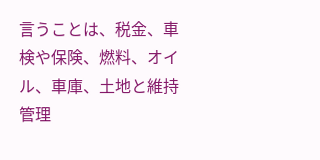言うことは、税金、車検や保険、燃料、オイル、車庫、土地と維持管理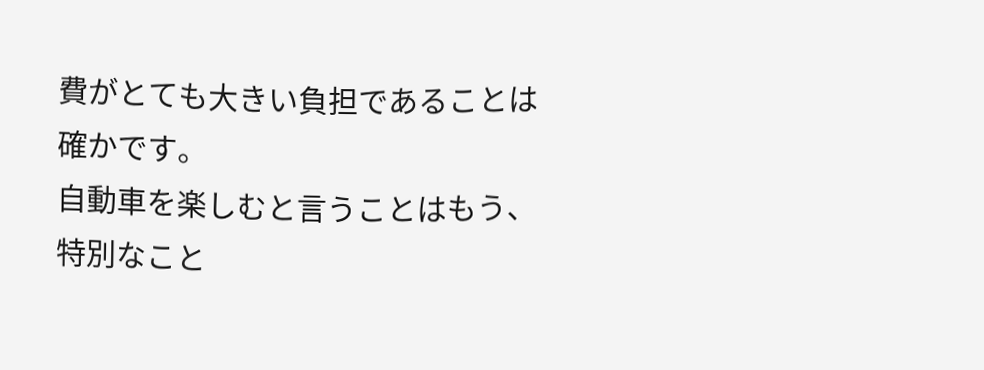費がとても大きい負担であることは確かです。
自動車を楽しむと言うことはもう、特別なこと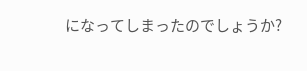になってしまったのでしょうか?